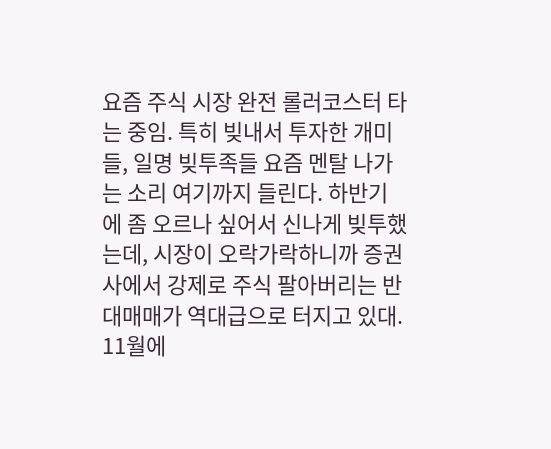요즘 주식 시장 완전 롤러코스터 타는 중임. 특히 빚내서 투자한 개미들, 일명 빚투족들 요즘 멘탈 나가는 소리 여기까지 들린다. 하반기에 좀 오르나 싶어서 신나게 빚투했는데, 시장이 오락가락하니까 증권사에서 강제로 주식 팔아버리는 반대매매가 역대급으로 터지고 있대. 11월에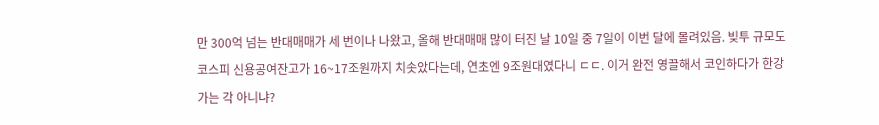만 300억 넘는 반대매매가 세 번이나 나왔고, 올해 반대매매 많이 터진 날 10일 중 7일이 이번 달에 몰려있음. 빚투 규모도 코스피 신용공여잔고가 16~17조원까지 치솟았다는데, 연초엔 9조원대였다니 ㄷㄷ. 이거 완전 영끌해서 코인하다가 한강 가는 각 아니냐?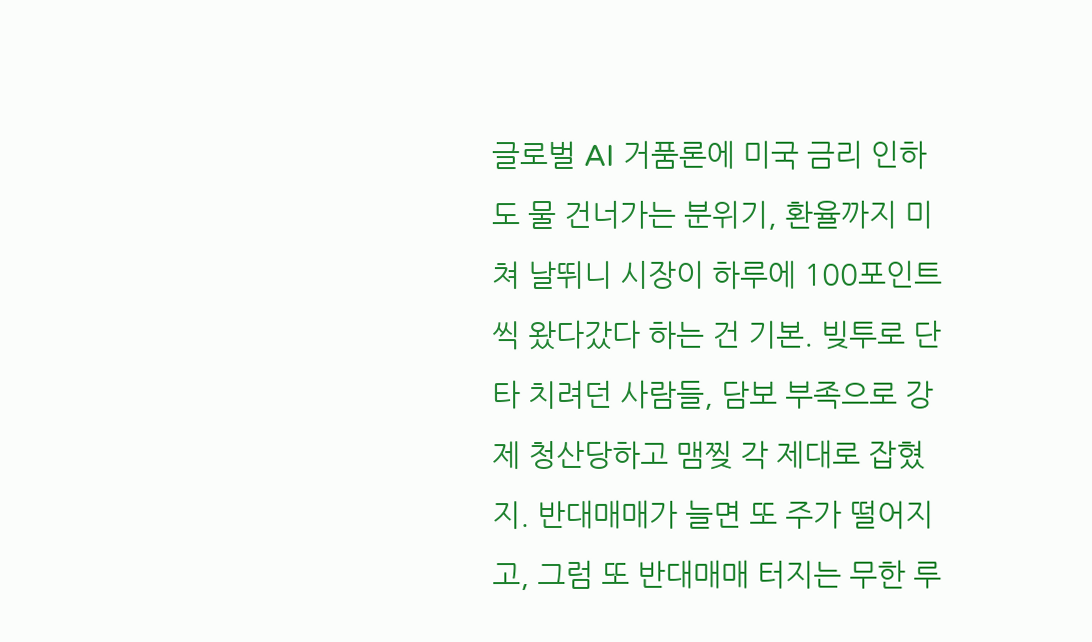글로벌 AI 거품론에 미국 금리 인하도 물 건너가는 분위기, 환율까지 미쳐 날뛰니 시장이 하루에 100포인트씩 왔다갔다 하는 건 기본. 빚투로 단타 치려던 사람들, 담보 부족으로 강제 청산당하고 맴찢 각 제대로 잡혔지. 반대매매가 늘면 또 주가 떨어지고, 그럼 또 반대매매 터지는 무한 루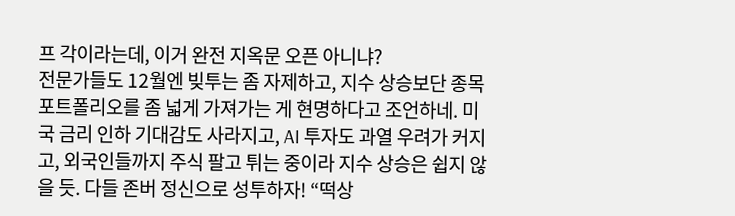프 각이라는데, 이거 완전 지옥문 오픈 아니냐?
전문가들도 12월엔 빚투는 좀 자제하고, 지수 상승보단 종목 포트폴리오를 좀 넓게 가져가는 게 현명하다고 조언하네. 미국 금리 인하 기대감도 사라지고, AI 투자도 과열 우려가 커지고, 외국인들까지 주식 팔고 튀는 중이라 지수 상승은 쉽지 않을 듯. 다들 존버 정신으로 성투하자! “떡상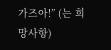가즈아!” (는 희망사항)